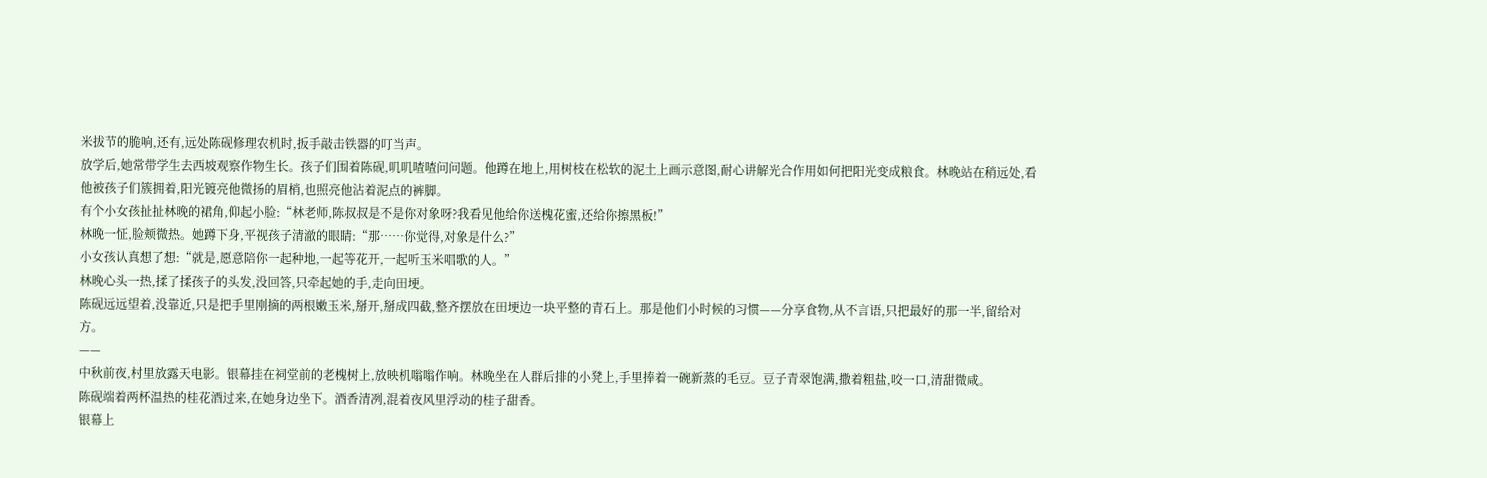米拔节的脆响,还有,远处陈砚修理农机时,扳手敲击铁器的叮当声。
放学后,她常带学生去西坡观察作物生长。孩子们围着陈砚,叽叽喳喳问问题。他蹲在地上,用树枝在松软的泥土上画示意图,耐心讲解光合作用如何把阳光变成粮食。林晚站在稍远处,看他被孩子们簇拥着,阳光镀亮他微扬的眉梢,也照亮他沾着泥点的裤脚。
有个小女孩扯扯林晚的裙角,仰起小脸:“林老师,陈叔叔是不是你对象呀?我看见他给你送槐花蜜,还给你擦黑板!”
林晚一怔,脸颊微热。她蹲下身,平视孩子清澈的眼睛:“那……你觉得,对象是什么?”
小女孩认真想了想:“就是,愿意陪你一起种地,一起等花开,一起听玉米唱歌的人。”
林晚心头一热,揉了揉孩子的头发,没回答,只牵起她的手,走向田埂。
陈砚远远望着,没靠近,只是把手里刚摘的两根嫩玉米,掰开,掰成四截,整齐摆放在田埂边一块平整的青石上。那是他们小时候的习惯——分享食物,从不言语,只把最好的那一半,留给对方。
——
中秋前夜,村里放露天电影。银幕挂在祠堂前的老槐树上,放映机嗡嗡作响。林晚坐在人群后排的小凳上,手里捧着一碗新蒸的毛豆。豆子青翠饱满,撒着粗盐,咬一口,清甜微咸。
陈砚端着两杯温热的桂花酒过来,在她身边坐下。酒香清冽,混着夜风里浮动的桂子甜香。
银幕上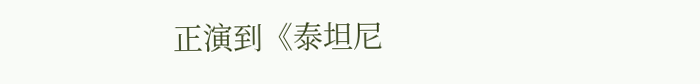正演到《泰坦尼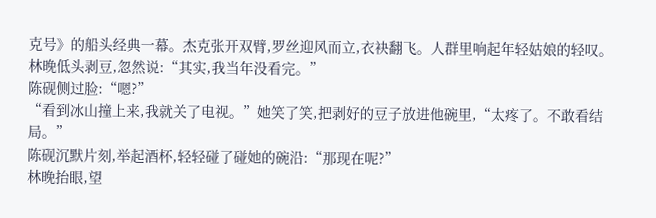克号》的船头经典一幕。杰克张开双臂,罗丝迎风而立,衣袂翻飞。人群里响起年轻姑娘的轻叹。
林晚低头剥豆,忽然说:“其实,我当年没看完。”
陈砚侧过脸:“嗯?”
“看到冰山撞上来,我就关了电视。”她笑了笑,把剥好的豆子放进他碗里,“太疼了。不敢看结局。”
陈砚沉默片刻,举起酒杯,轻轻碰了碰她的碗沿:“那现在呢?”
林晚抬眼,望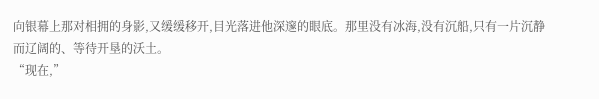向银幕上那对相拥的身影,又缓缓移开,目光落进他深邃的眼底。那里没有冰海,没有沉船,只有一片沉静而辽阔的、等待开垦的沃土。
“现在,”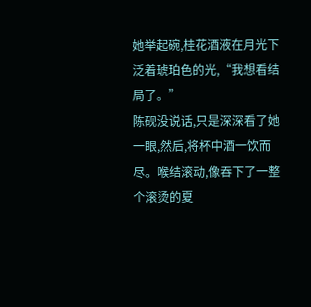她举起碗,桂花酒液在月光下泛着琥珀色的光,“我想看结局了。”
陈砚没说话,只是深深看了她一眼,然后,将杯中酒一饮而尽。喉结滚动,像吞下了一整个滚烫的夏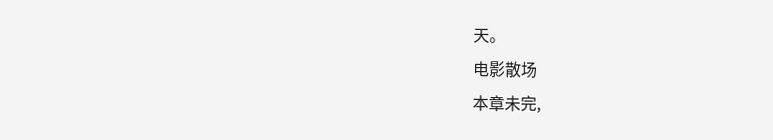天。
电影散场
本章未完,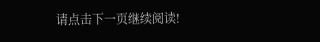请点击下一页继续阅读!